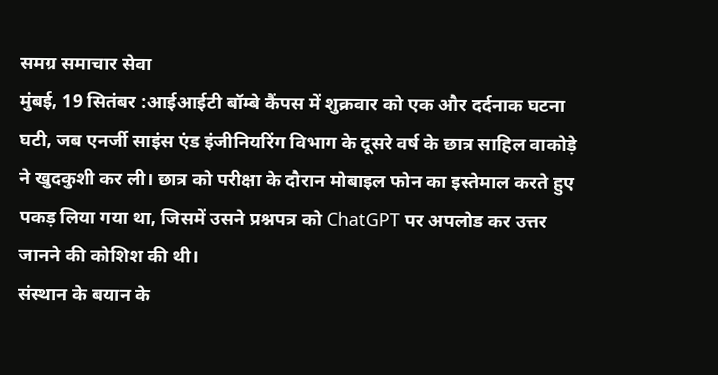समग्र समाचार सेवा
मुंबई, 19 सितंबर :आईआईटी बॉम्बे कैंपस में शुक्रवार को एक और दर्दनाक घटना घटी, जब एनर्जी साइंस एंड इंजीनियरिंग विभाग के दूसरे वर्ष के छात्र साहिल वाकोड़े ने खुदकुशी कर ली। छात्र को परीक्षा के दौरान मोबाइल फोन का इस्तेमाल करते हुए पकड़ लिया गया था, जिसमें उसने प्रश्नपत्र को ChatGPT पर अपलोड कर उत्तर जानने की कोशिश की थी।
संस्थान के बयान के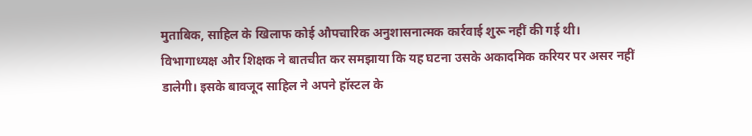मुताबिक, साहिल के खिलाफ कोई औपचारिक अनुशासनात्मक कार्रवाई शुरू नहीं की गई थी। विभागाध्यक्ष और शिक्षक ने बातचीत कर समझाया कि यह घटना उसके अकादमिक करियर पर असर नहीं डालेगी। इसके बावजूद साहिल ने अपने हॉस्टल के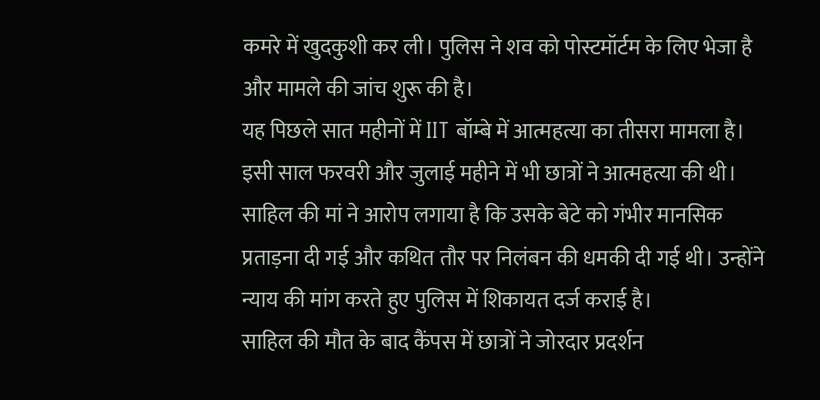कमरे में खुदकुशी कर ली। पुलिस ने शव को पोस्टमॉर्टम के लिए भेजा है और मामले की जांच शुरू की है।
यह पिछले सात महीनों में IIT बॉम्बे में आत्महत्या का तीसरा मामला है। इसी साल फरवरी और जुलाई महीने में भी छात्रों ने आत्महत्या की थी। साहिल की मां ने आरोप लगाया है कि उसके बेटे को गंभीर मानसिक प्रताड़ना दी गई और कथित तौर पर निलंबन की धमकी दी गई थी। उन्होंने न्याय की मांग करते हुए पुलिस में शिकायत दर्ज कराई है।
साहिल की मौत के बाद कैंपस में छात्रों ने जोरदार प्रदर्शन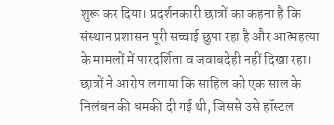शुरू कर दिया। प्रदर्शनकारी छात्रों का कहना है कि संस्थान प्रशासन पूरी सच्चाई छुपा रहा है और आत्महत्या के मामलों में पारदर्शिता व जवाबदेही नहीं दिखा रहा। छात्रों ने आरोप लगाया कि साहिल को एक साल के निलंबन की धमकी दी गई थी, जिससे उसे हॉस्टल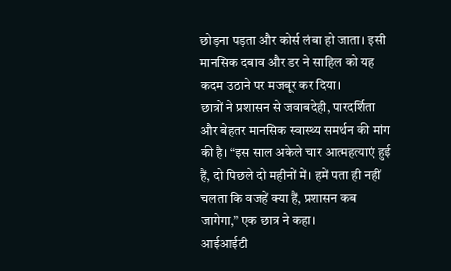छोड़ना पड़ता और कोर्स लंबा हो जाता। इसी मानसिक दबाव और डर ने साहिल को यह कदम उठाने पर मजबूर कर दिया।
छात्रों ने प्रशासन से जवाबदेही, पारदर्शिता और बेहतर मानसिक स्वास्थ्य समर्थन की मांग की है। “इस साल अकेले चार आत्महत्याएं हुई हैं, दो पिछले दो महीनों में। हमें पता ही नहीं चलता कि वजहें क्या हैं, प्रशासन कब जागेगा,” एक छात्र ने कहा।
आईआईटी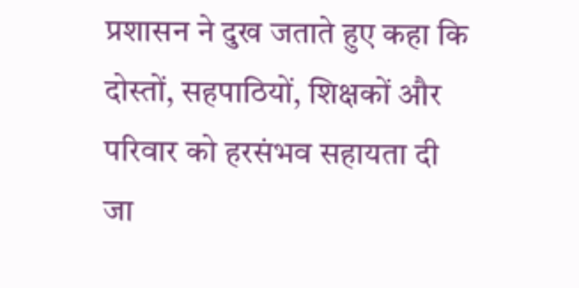प्रशासन ने दुख जताते हुए कहा कि दोस्तों, सहपाठियों, शिक्षकों और परिवार को हरसंभव सहायता दी जा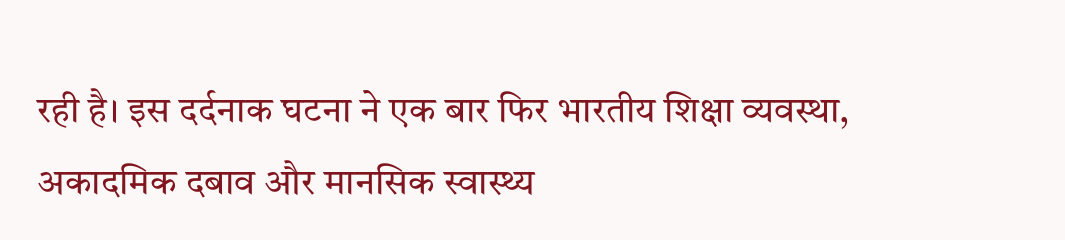रही है। इस दर्दनाक घटना ने एक बार फिर भारतीय शिक्षा व्यवस्था, अकादमिक दबाव और मानसिक स्वास्थ्य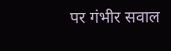पर गंभीर सवाल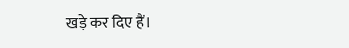खड़े कर दिए हैं।